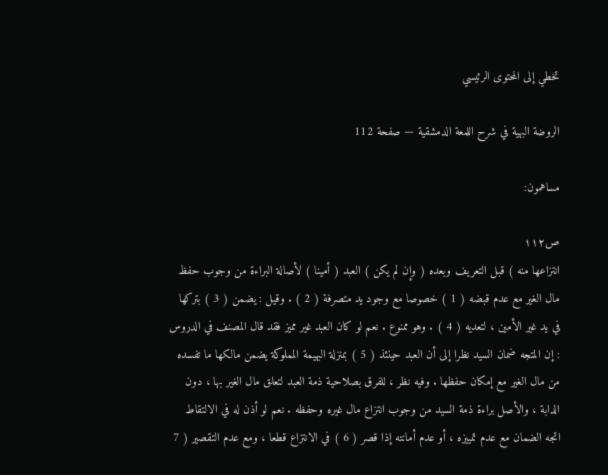تخطي إلى المحتوى الرئيسي

الروضة البهية في شرح اللمعة الدمشقية — صفحة 112

مساهمون:

ص١١٢
انتزاعها منه ) قبل التعريف وبعده ( وإن لم يكن ) العبد ( أمينا ) لأصالة البراءة من وجوب حفظ مال الغير مع عدم قبضه ( 1 ) خصوصا مع وجود يد متصرفة ( 2 ) . وقيل : يضمن ( 3 ) بتركها في يد غير الأمين ، لتعديه ( 4 ) . وهو ممنوع . نعم لو كان العبد غير مميز فقد قال المصنف في الدروس : إن المتجه ضمان السيد نظرا إلى أن العبد حينئذ ( 5 ) بمنزلة البهيمة المملوكة يضمن مالكها ما تفسده من مال الغير مع إمكان حفظها . وفيه نظر ، للفرق بصلاحية ذمة العبد لتعلق مال الغير بها ، دون الدابة ، والأصل براءة ذمة السيد من وجوب انتزاع مال غيره وحفظه . نعم لو أذن له في الالتقاط اتجه الضمان مع عدم تمييزه ، أو عدم أمانته إذا قصر ( 6 ) في الانتزاع قطعا ، ومع عدم التقصير ( 7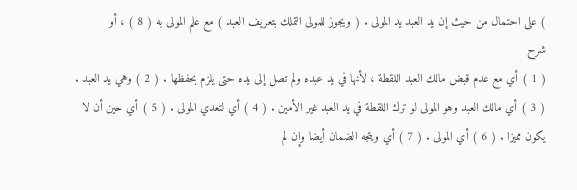) على احتمال من حيث إن يد العبد يد المولى . ( ويجوز للمولى التملك بتعريف العبد ) مع علم المولى به ( 8 ) ، أو
شرح
( 1 ) أي مع عدم قبض مالك العبد اللقطة ، لأنها في يد عبده ولم تصل إلى يده حتى يلزم بحفظها . ( 2 ) وهي يد العبد . ( 3 ) أي مالك العبد وهو المولى لو ترك اللقطة في يد العبد غير الأمين . ( 4 ) أي لتعدي المولى . ( 5 ) أي حين أن لا يكون مميزا . ( 6 ) أي المولى . ( 7 ) أي ويتجه الضمان أيضا وإن لم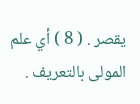يقصر . ( 8 ) أي علم المولى بالتعريف .